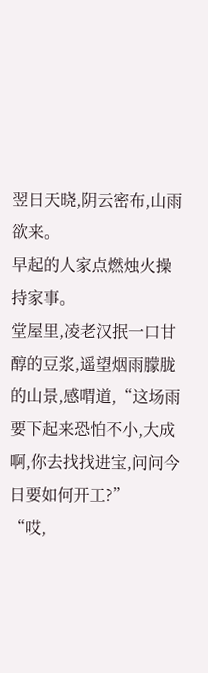翌日天晓,阴云密布,山雨欲来。
早起的人家点燃烛火操持家事。
堂屋里,凌老汉抿一口甘醇的豆浆,遥望烟雨朦胧的山景,感喟道,“这场雨要下起来恐怕不小,大成啊,你去找找进宝,问问今日要如何开工?”
“哎,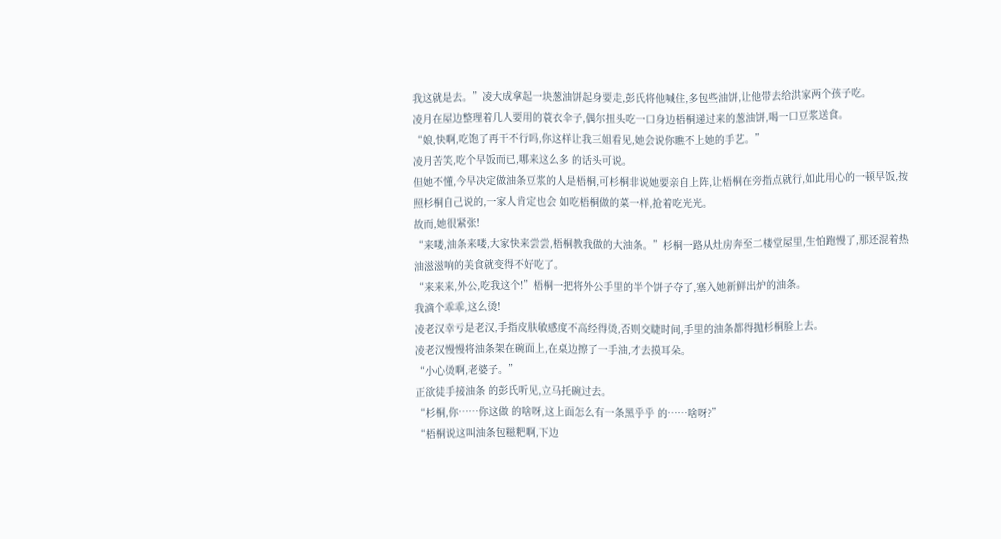我这就是去。”凌大成拿起一块葱油饼起身要走,彭氏将他喊住,多包些油饼,让他带去给洪家两个孩子吃。
凌月在屋边整理着几人要用的蓑衣伞子,偶尔扭头吃一口身边梧桐递过来的葱油饼,喝一口豆浆送食。
“娘,快啊,吃饱了再干不行吗,你这样让我三姐看见,她会说你瞧不上她的手艺。”
凌月苦笑,吃个早饭而已,哪来这么多 的话头可说。
但她不懂,今早决定做油条豆浆的人是梧桐,可杉桐非说她要亲自上阵,让梧桐在旁指点就行,如此用心的一顿早饭,按照杉桐自己说的,一家人肯定也会 如吃梧桐做的菜一样,抢着吃光光。
故而,她很紧张!
“来喽,油条来喽,大家快来尝尝,梧桐教我做的大油条。”杉桐一路从灶房奔至二楼堂屋里,生怕跑慢了,那还混着热油滋滋响的美食就变得不好吃了。
“来来来,外公,吃我这个!”梧桐一把将外公手里的半个饼子夺了,塞入她新鲜出炉的油条。
我滴个乖乖,这么烫!
凌老汉幸亏是老汉,手指皮肤敏感度不高经得烫,否则交睫时间,手里的油条都得抛杉桐脸上去。
凌老汉慢慢将油条架在碗面上,在桌边擦了一手油,才去摸耳朵。
“小心烫啊,老婆子。”
正欲徒手接油条 的彭氏听见,立马托碗过去。
“杉桐,你……你这做 的啥呀,这上面怎么有一条黑乎乎 的……啥呀?”
“梧桐说这叫油条包糍粑啊,下边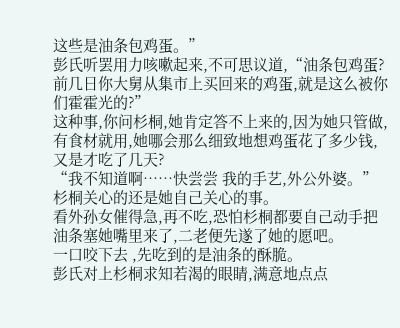这些是油条包鸡蛋。”
彭氏听罢用力咳嗽起来,不可思议道,“油条包鸡蛋?前几日你大舅从集市上买回来的鸡蛋,就是这么被你们霍霍光的?”
这种事,你问杉桐,她肯定答不上来的,因为她只管做,有食材就用,她哪会那么细致地想鸡蛋花了多少钱,又是才吃了几天?
“我不知道啊……快尝尝 我的手艺,外公外婆。”杉桐关心的还是她自己关心的事。
看外孙女催得急,再不吃,恐怕杉桐都要自己动手把油条塞她嘴里来了,二老便先遂了她的愿吧。
一口咬下去 ,先吃到的是油条的酥脆。
彭氏对上杉桐求知若渴的眼睛,满意地点点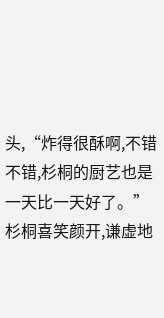头,“炸得很酥啊,不错不错,杉桐的厨艺也是一天比一天好了。”
杉桐喜笑颜开,谦虚地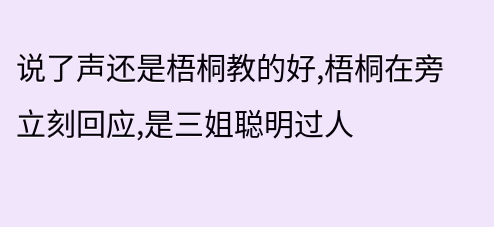说了声还是梧桐教的好,梧桐在旁立刻回应,是三姐聪明过人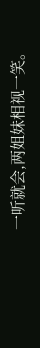一听就会,两姐妹相视一笑。